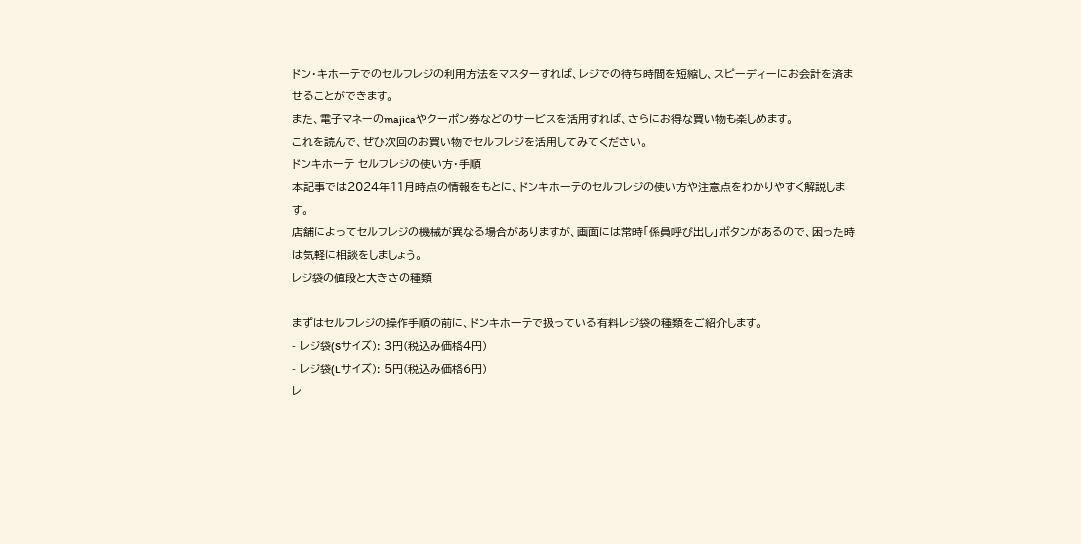ドン・キホーテでのセルフレジの利用方法をマスターすれば、レジでの待ち時間を短縮し、スピーディーにお会計を済ませることができます。
また、電子マネーのmajicaやクーポン券などのサービスを活用すれば、さらにお得な買い物も楽しめます。
これを読んで、ぜひ次回のお買い物でセルフレジを活用してみてください。
ドンキホーテ セルフレジの使い方・手順
本記事では2024年11月時点の情報をもとに、ドンキホーテのセルフレジの使い方や注意点をわかりやすく解説します。
店舗によってセルフレジの機械が異なる場合がありますが、画面には常時「係員呼び出し」ボタンがあるので、困った時は気軽に相談をしましょう。
レジ袋の値段と大きさの種類

まずはセルフレジの操作手順の前に、ドンキホーテで扱っている有料レジ袋の種類をご紹介します。
- レジ袋(Sサイズ): 3円(税込み価格4円)
- レジ袋(Lサイズ): 5円(税込み価格6円)
レ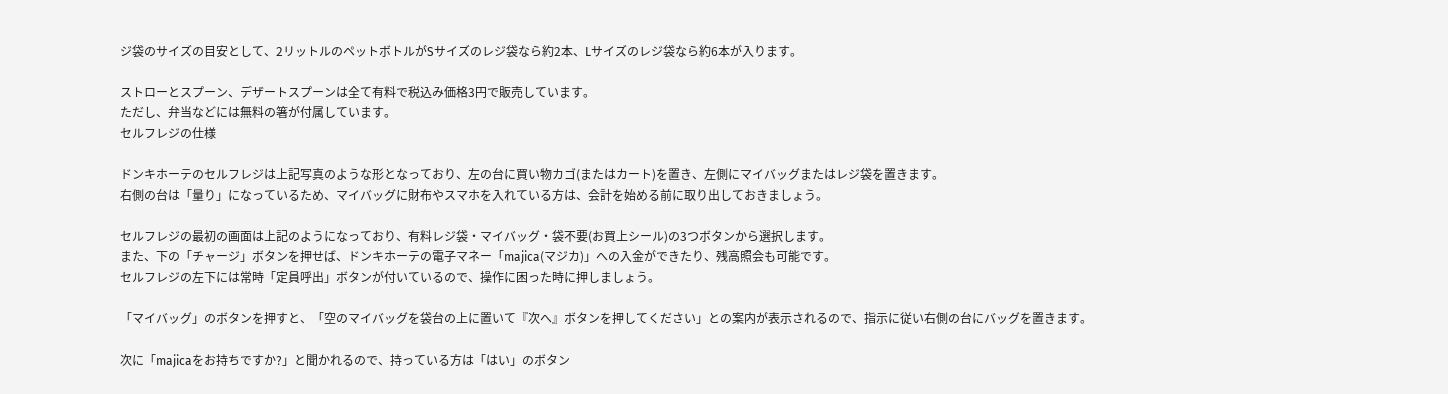ジ袋のサイズの目安として、2リットルのペットボトルがSサイズのレジ袋なら約2本、Lサイズのレジ袋なら約6本が入ります。

ストローとスプーン、デザートスプーンは全て有料で税込み価格3円で販売しています。
ただし、弁当などには無料の箸が付属しています。
セルフレジの仕様

ドンキホーテのセルフレジは上記写真のような形となっており、左の台に買い物カゴ(またはカート)を置き、左側にマイバッグまたはレジ袋を置きます。
右側の台は「量り」になっているため、マイバッグに財布やスマホを入れている方は、会計を始める前に取り出しておきましょう。

セルフレジの最初の画面は上記のようになっており、有料レジ袋・マイバッグ・袋不要(お買上シール)の3つボタンから選択します。
また、下の「チャージ」ボタンを押せば、ドンキホーテの電子マネー「majica(マジカ)」への入金ができたり、残高照会も可能です。
セルフレジの左下には常時「定員呼出」ボタンが付いているので、操作に困った時に押しましょう。

「マイバッグ」のボタンを押すと、「空のマイバッグを袋台の上に置いて『次へ』ボタンを押してください」との案内が表示されるので、指示に従い右側の台にバッグを置きます。

次に「majicaをお持ちですか?」と聞かれるので、持っている方は「はい」のボタン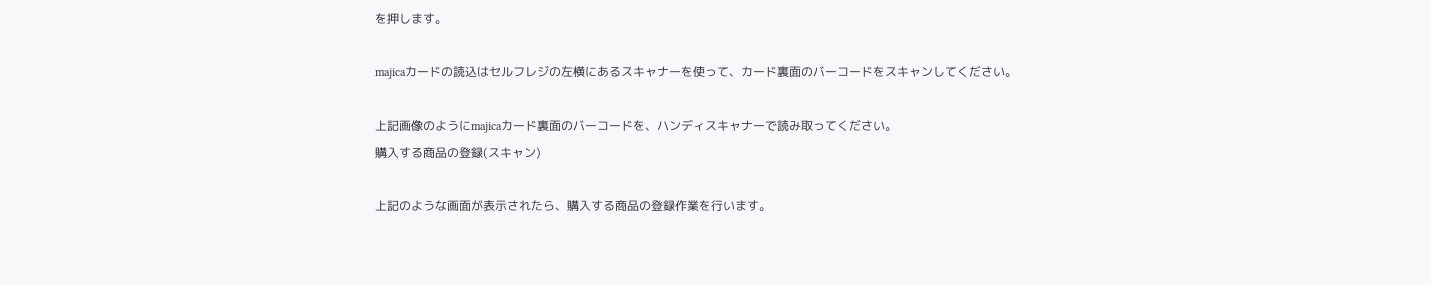を押します。

majicaカードの読込はセルフレジの左横にあるスキャナーを使って、カード裏面のバーコードをスキャンしてください。

上記画像のようにmajicaカード裏面のバーコードを、ハンディスキャナーで読み取ってください。
購入する商品の登録(スキャン)

上記のような画面が表示されたら、購入する商品の登録作業を行います。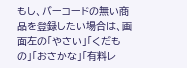もし、バーコードの無い商品を登録したい場合は、画面左の「やさい」「くだもの」「おさかな」「有料レ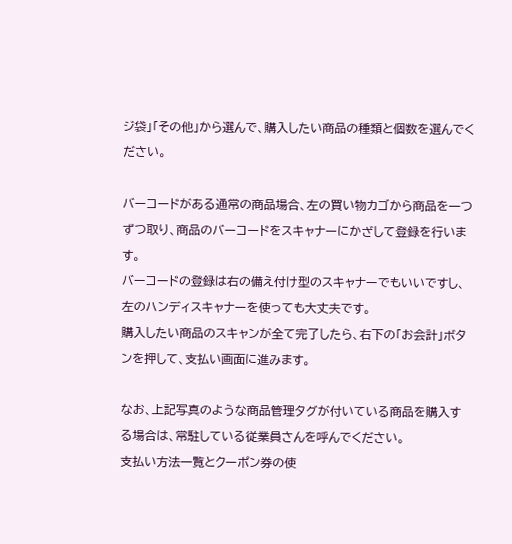ジ袋」「その他」から選んで、購入したい商品の種類と個数を選んでください。

バーコードがある通常の商品場合、左の買い物カゴから商品を一つずつ取り、商品のバーコードをスキャナーにかざして登録を行います。
バーコードの登録は右の備え付け型のスキャナーでもいいですし、左のハンディスキャナーを使っても大丈夫です。
購入したい商品のスキャンが全て完了したら、右下の「お会計」ボタンを押して、支払い画面に進みます。

なお、上記写真のような商品管理タグが付いている商品を購入する場合は、常駐している従業員さんを呼んでください。
支払い方法一覧とクーポン券の使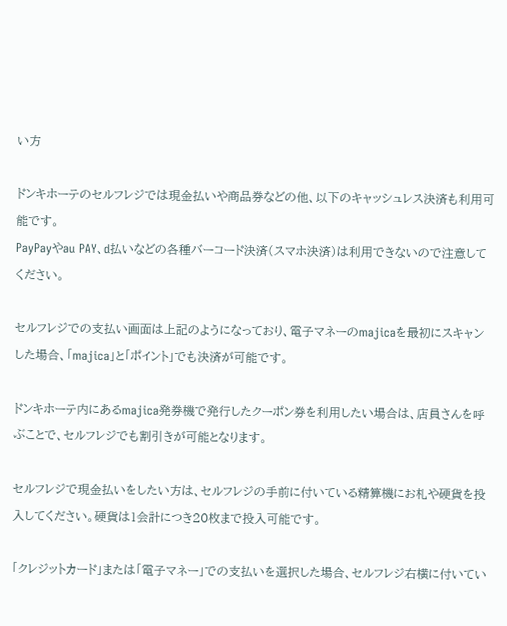い方

ドンキホーテのセルフレジでは現金払いや商品券などの他、以下のキャッシュレス決済も利用可能です。
PayPayやau PAY、d払いなどの各種バーコード決済(スマホ決済)は利用できないので注意してください。

セルフレジでの支払い画面は上記のようになっており、電子マネーのmajicaを最初にスキャンした場合、「majica」と「ポイント」でも決済が可能です。

ドンキホーテ内にあるmajica発券機で発行したクーポン券を利用したい場合は、店員さんを呼ぶことで、セルフレジでも割引きが可能となります。

セルフレジで現金払いをしたい方は、セルフレジの手前に付いている精算機にお札や硬貨を投入してください。硬貨は1会計につき20枚まで投入可能です。

「クレジットカード」または「電子マネー」での支払いを選択した場合、セルフレジ右横に付いてい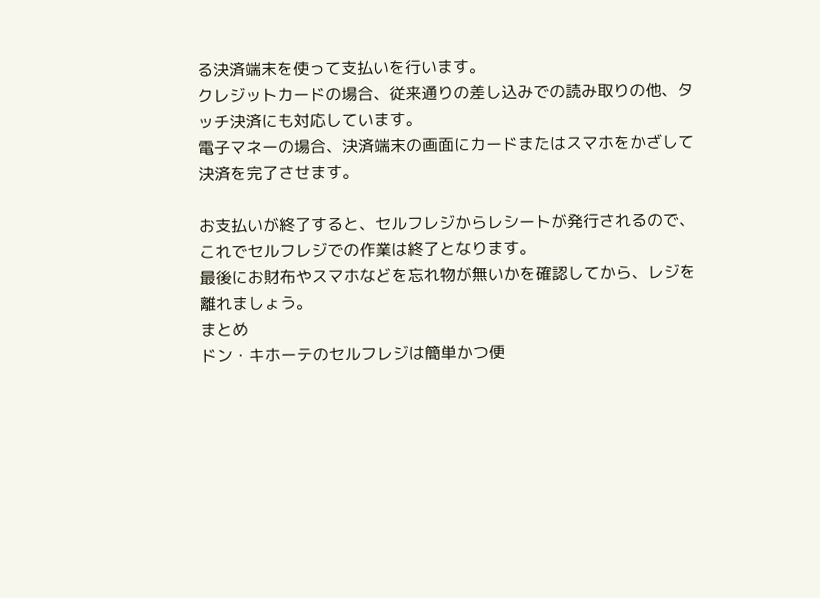る決済端末を使って支払いを行います。
クレジットカードの場合、従来通りの差し込みでの読み取りの他、タッチ決済にも対応しています。
電子マネーの場合、決済端末の画面にカードまたはスマホをかざして決済を完了させます。

お支払いが終了すると、セルフレジからレシートが発行されるので、これでセルフレジでの作業は終了となります。
最後にお財布やスマホなどを忘れ物が無いかを確認してから、レジを離れましょう。
まとめ
ドン・キホーテのセルフレジは簡単かつ便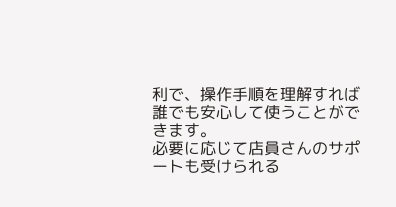利で、操作手順を理解すれば誰でも安心して使うことができます。
必要に応じて店員さんのサポートも受けられる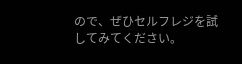ので、ぜひセルフレジを試してみてください。